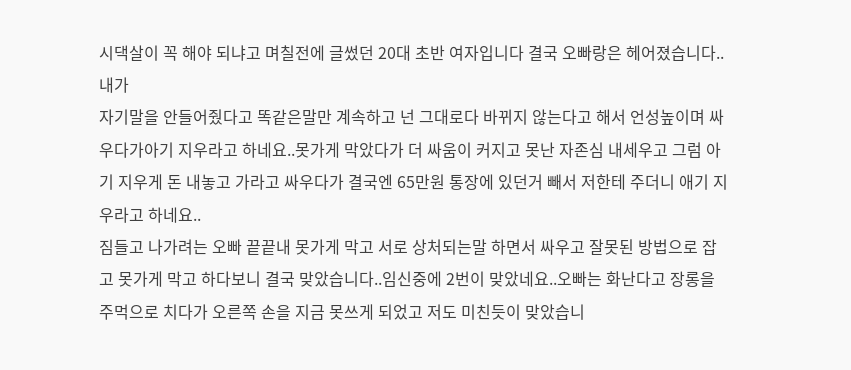시댁살이 꼭 해야 되냐고 며칠전에 글썼던 20대 초반 여자입니다 결국 오빠랑은 헤어졌습니다..내가
자기말을 안들어줬다고 똑같은말만 계속하고 넌 그대로다 바뀌지 않는다고 해서 언성높이며 싸우다가아기 지우라고 하네요..못가게 막았다가 더 싸움이 커지고 못난 자존심 내세우고 그럼 아기 지우게 돈 내놓고 가라고 싸우다가 결국엔 65만원 통장에 있던거 빼서 저한테 주더니 애기 지우라고 하네요..
짐들고 나가려는 오빠 끝끝내 못가게 막고 서로 상처되는말 하면서 싸우고 잘못된 방법으로 잡고 못가게 막고 하다보니 결국 맞았습니다..임신중에 2번이 맞았네요..오빠는 화난다고 장롱을 주먹으로 치다가 오른쪽 손을 지금 못쓰게 되었고 저도 미친듯이 맞았습니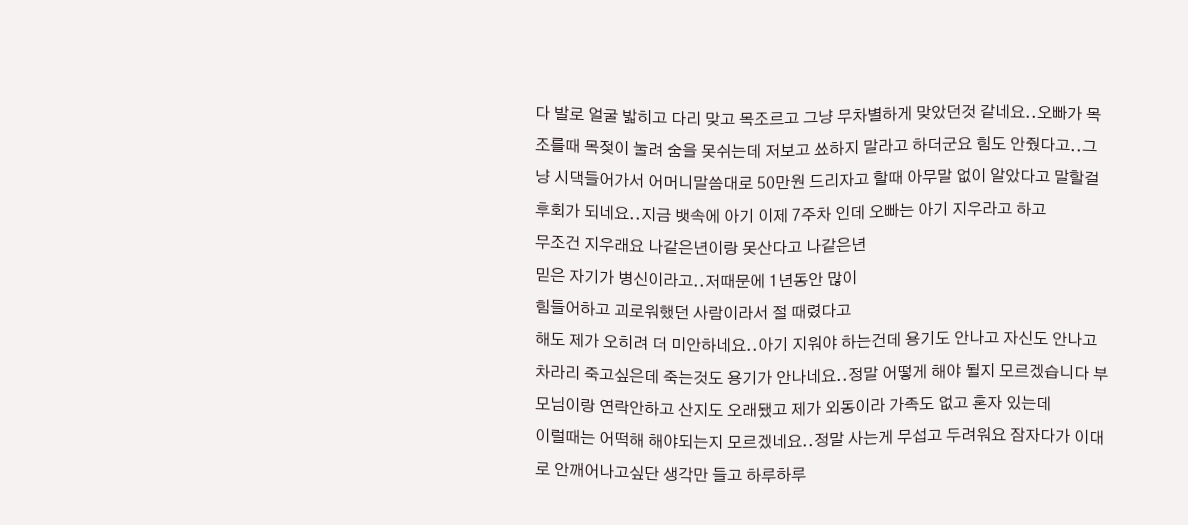다 발로 얼굴 밟히고 다리 맞고 목조르고 그냥 무차별하게 맞았던것 같네요..오빠가 목조를때 목젖이 눌려 숨을 못쉬는데 저보고 쑈하지 말라고 하더군요 힘도 안줬다고..그냥 시댁들어가서 어머니말씀대로 50만원 드리자고 할때 아무말 없이 알았다고 말할걸 후회가 되네요..지금 뱃속에 아기 이제 7주차 인데 오빠는 아기 지우라고 하고
무조건 지우래요 나같은년이랑 못산다고 나같은년
믿은 자기가 병신이라고..저때문에 1년동안 많이
힘들어하고 괴로워했던 사람이라서 절 때렸다고
해도 제가 오히려 더 미안하네요..아기 지워야 하는건데 용기도 안나고 자신도 안나고 차라리 죽고싶은데 죽는것도 용기가 안나네요..정말 어떻게 해야 될지 모르겠습니다 부모님이랑 연락안하고 산지도 오래됐고 제가 외동이라 가족도 없고 혼자 있는데
이럴때는 어떡해 해야되는지 모르겠네요..정말 사는게 무섭고 두려워요 잠자다가 이대로 안깨어나고싶단 생각만 들고 하루하루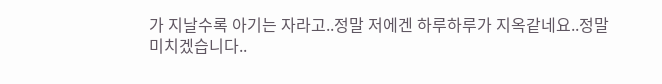가 지날수록 아기는 자라고..정말 저에겐 하루하루가 지옥같네요..정말
미치겠습니다..